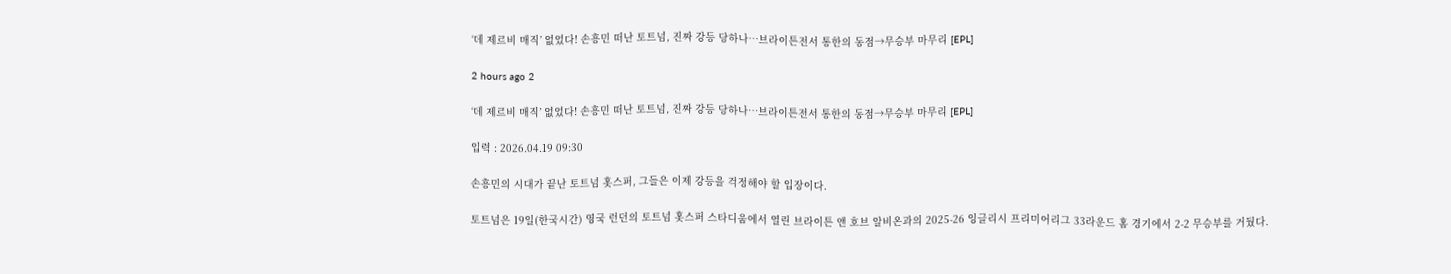‘데 제르비 매직’ 없었다! 손흥민 떠난 토트넘, 진짜 강등 당하나…브라이튼전서 통한의 동점→무승부 마무리 [EPL]

2 hours ago 2

‘데 제르비 매직’ 없었다! 손흥민 떠난 토트넘, 진짜 강등 당하나…브라이튼전서 통한의 동점→무승부 마무리 [EPL]

입력 : 2026.04.19 09:30

손흥민의 시대가 끝난 토트넘 홋스퍼, 그들은 이제 강등을 걱정해야 할 입장이다.

토트넘은 19일(한국시간) 영국 런던의 토트넘 홋스퍼 스타디움에서 열린 브라이튼 앤 호브 알비온과의 2025-26 잉글리시 프리미어리그 33라운드 홈 경기에서 2-2 무승부를 거뒀다.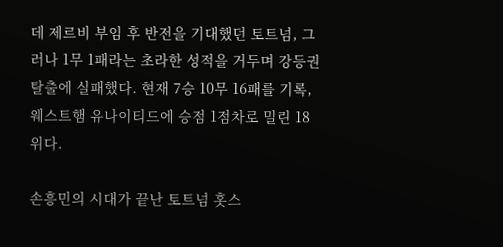데 제르비 부임 후 반전을 기대했던 토트넘, 그러나 1무 1패라는 초라한 성적을 거두며 강등권 탈출에 실패했다. 현재 7승 10무 16패를 기록, 웨스트햄 유나이티드에 승점 1점차로 밀린 18위다.

손흥민의 시대가 끝난 토트넘 홋스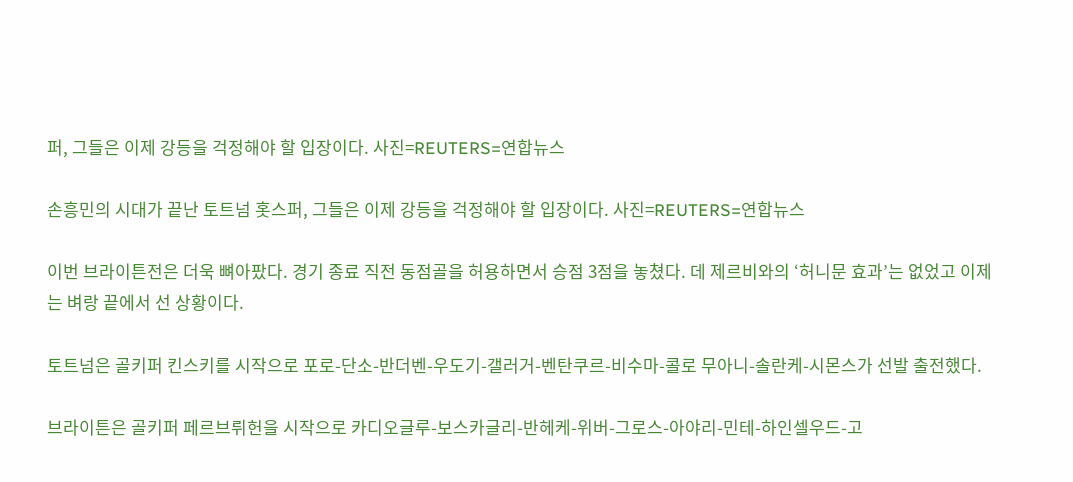퍼, 그들은 이제 강등을 걱정해야 할 입장이다. 사진=REUTERS=연합뉴스

손흥민의 시대가 끝난 토트넘 홋스퍼, 그들은 이제 강등을 걱정해야 할 입장이다. 사진=REUTERS=연합뉴스

이번 브라이튼전은 더욱 뼈아팠다. 경기 종료 직전 동점골을 허용하면서 승점 3점을 놓쳤다. 데 제르비와의 ‘허니문 효과’는 없었고 이제는 벼랑 끝에서 선 상황이다.

토트넘은 골키퍼 킨스키를 시작으로 포로-단소-반더벤-우도기-갤러거-벤탄쿠르-비수마-콜로 무아니-솔란케-시몬스가 선발 출전했다.

브라이튼은 골키퍼 페르브뤼헌을 시작으로 카디오글루-보스카글리-반헤케-위버-그로스-아야리-민테-하인셀우드-고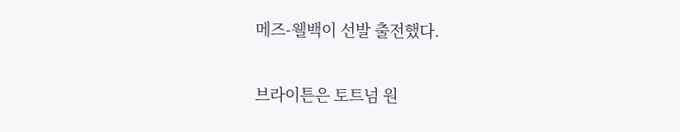메즈-웰백이 선발 출전했다.

브라이튼은 토트넘 원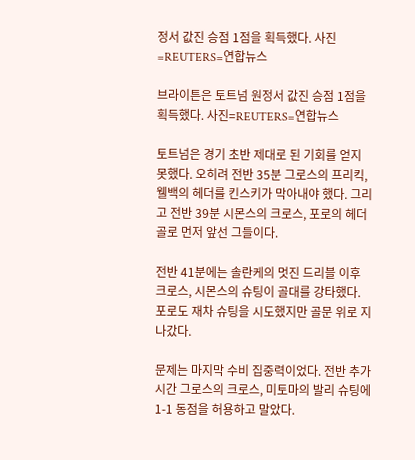정서 값진 승점 1점을 획득했다. 사진=REUTERS=연합뉴스

브라이튼은 토트넘 원정서 값진 승점 1점을 획득했다. 사진=REUTERS=연합뉴스

토트넘은 경기 초반 제대로 된 기회를 얻지 못했다. 오히려 전반 35분 그로스의 프리킥, 웰백의 헤더를 킨스키가 막아내야 했다. 그리고 전반 39분 시몬스의 크로스, 포로의 헤더골로 먼저 앞선 그들이다.

전반 41분에는 솔란케의 멋진 드리블 이후 크로스, 시몬스의 슈팅이 골대를 강타했다. 포로도 재차 슈팅을 시도했지만 골문 위로 지나갔다.

문제는 마지막 수비 집중력이었다. 전반 추가시간 그로스의 크로스, 미토마의 발리 슈팅에 1-1 동점을 허용하고 말았다.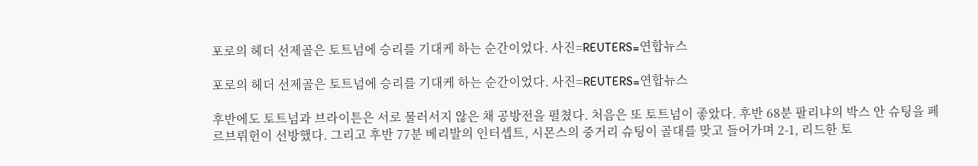포로의 헤더 선제골은 토트넘에 승리를 기대케 하는 순간이었다. 사진=REUTERS=연합뉴스

포로의 헤더 선제골은 토트넘에 승리를 기대케 하는 순간이었다. 사진=REUTERS=연합뉴스

후반에도 토트넘과 브라이튼은 서로 물러서지 않은 채 공방전을 펼쳤다. 처음은 또 토트넘이 좋았다. 후반 68분 팔리냐의 박스 안 슈팅을 페르브뤼헌이 선방했다. 그리고 후반 77분 베리발의 인터셉트, 시몬스의 중거리 슈팅이 골대를 맞고 들어가며 2-1, 리드한 토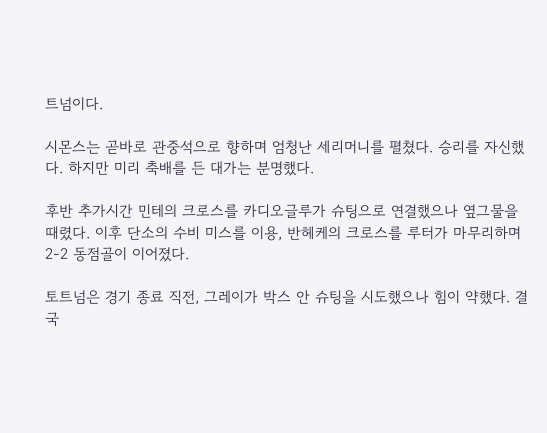트넘이다.

시몬스는 곧바로 관중석으로 향하며 엄청난 세리머니를 펼쳤다. 승리를 자신했다. 하지만 미리 축배를 든 대가는 분명했다.

후반 추가시간 민테의 크로스를 카디오글루가 슈팅으로 연결했으나 옆그물을 때렸다. 이후 단소의 수비 미스를 이용, 반헤케의 크로스를 루터가 마무리하며 2-2 동점골이 이어졌다.

토트넘은 경기 종료 직전, 그레이가 박스 안 슈팅을 시도했으나 힘이 약했다. 결국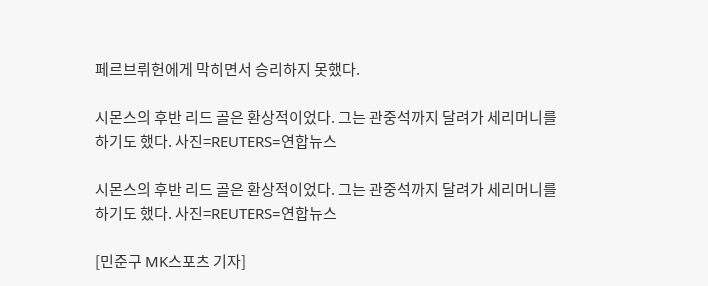페르브뤼헌에게 막히면서 승리하지 못했다.

시몬스의 후반 리드 골은 환상적이었다. 그는 관중석까지 달려가 세리머니를 하기도 했다. 사진=REUTERS=연합뉴스

시몬스의 후반 리드 골은 환상적이었다. 그는 관중석까지 달려가 세리머니를 하기도 했다. 사진=REUTERS=연합뉴스

[민준구 MK스포츠 기자]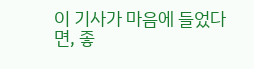이 기사가 마음에 들었다면, 좋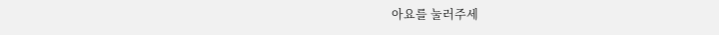아요를 눌러주세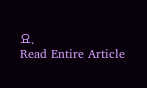요.
Read Entire Article